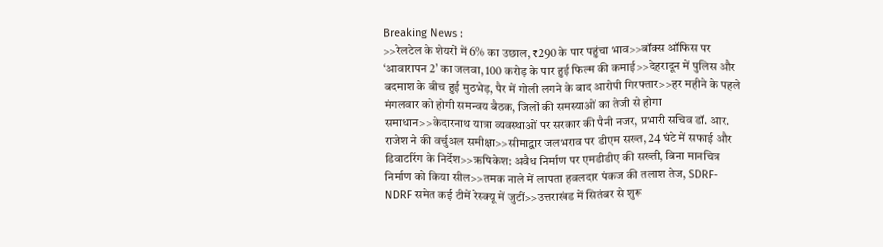Breaking News :
>>रेलटेल के शेयरों में 6% का उछाल, ₹290 के पार पहुंचा भाव>>बॉक्स ऑफिस पर ‘आवारापन 2’ का जलवा, 100 करोड़ के पार हुई फिल्म की कमाई>>देहरादून में पुलिस और बदमाश के बीच हुई मुठभेड़, पैर में गोली लगने के बाद आरोपी गिरफ्तार>>हर महीने के पहले मंगलवार को होगी समन्वय बैठक, जिलों की समस्याओं का तेजी से होगा समाधान>>केदारनाथ यात्रा व्यवस्थाओं पर सरकार की पैनी नजर, प्रभारी सचिव डॉ. आर. राजेश ने की वर्चुअल समीक्षा>>सीमाद्वार जलभराव पर डीएम सख्त, 24 घंटे में सफाई और डिवाटरिंग के निर्देश>>ऋषिकेश: अवैध निर्माण पर एमडीडीए की सख्ती, बिना मानचित्र निर्माण को किया सील>>तमक नाले में लापता हवलदार पंकज की तलाश तेज, SDRF-NDRF समेत कई टीमें रेस्क्यू में जुटीं>>उत्तराखंड में सितंबर से शुरू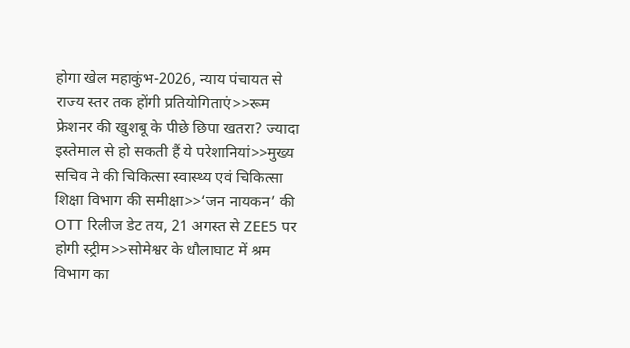होगा खेल महाकुंभ-2026, न्याय पंचायत से राज्य स्तर तक होंगी प्रतियोगिताएं>>रूम फ्रेशनर की खुशबू के पीछे छिपा खतरा? ज्यादा इस्तेमाल से हो सकती हैं ये परेशानियां>>मुख्य सचिव ने की चिकित्सा स्वास्थ्य एवं चिकित्सा शिक्षा विभाग की समीक्षा>>‘जन नायकन’ की OTT रिलीज डेट तय, 21 अगस्त से ZEE5 पर होगी स्ट्रीम>>सोमेश्वर के धौलाघाट में श्रम विभाग का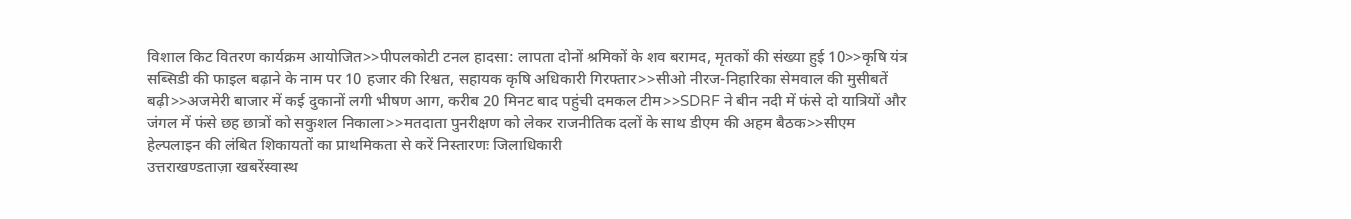विशाल किट वितरण कार्यक्रम आयोजित>>पीपलकोटी टनल हादसा: लापता दोनों श्रमिकों के शव बरामद, मृतकों की संख्या हुई 10>>कृषि यंत्र सब्सिडी की फाइल बढ़ाने के नाम पर 10 हजार की रिश्वत, सहायक कृषि अधिकारी गिरफ्तार>>सीओ नीरज-निहारिका सेमवाल की मुसीबतें बढ़ी>>अजमेरी बाजार में कई दुकानों लगी भीषण आग, करीब 20 मिनट बाद पहुंची दमकल टीम>>SDRF ने बीन नदी में फंसे दो यात्रियों और जंगल में फंसे छह छात्रों को सकुशल निकाला>>मतदाता पुनरीक्षण को लेकर राजनीतिक दलों के साथ डीएम की अहम बैठक>>सीएम हेल्पलाइन की लंबित शिकायतों का प्राथमिकता से करें निस्तारणः जिलाधिकारी
उत्तराखण्डताज़ा खबरेंस्वास्थ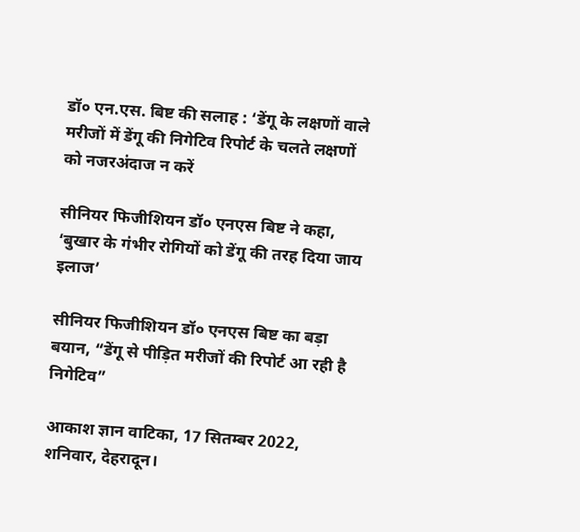डॉ० एन.एस. बिष्ट की सलाह : ‘डेंगू के लक्षणों वाले मरीजों में डेंगू की निगेटिव रिपोर्ट के चलते लक्षणों को नजरअंदाज न करें

सीनियर फिजीशियन डॉ० एनएस बिष्ट ने कहा, ‘बुखार के गंभीर रोगियों को डेंगू की तरह दिया जाय इलाज’

सीनियर फिजीशियन डॉ० एनएस बिष्ट का बड़ा बयान, “डेंगू से पीड़ित मरीजों की रिपोर्ट आ रही है निगेटिव”

आकाश ज्ञान वाटिका, 17 सितम्बर 2022, शनिवार, देहरादून।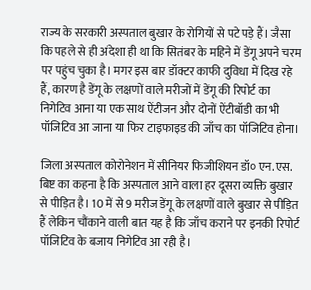राज्य के सरकारी अस्पताल बुखार के रोगियों से पटे पड़े हैं। जैसा कि पहले से ही अंदेशा ही था कि सितंबर के महिने में डेंगू अपने चरम पर पहुंच चुका है। मगर इस बार डॉक्टर काफी दुविधा में दिख रहे हैं, कारण है डेंगू के लक्षणों वाले मरीजों में डेंगू की रिपोर्ट का निगेटिव आना या एक साथ ऐंटीजन और दोनों ऐंटीबॉडी का भी पॉजिटिव आ जाना या फिर टाइफाइड की जाँच का पॉजिटिव होना।

जिला अस्पताल कोरोनेशन में सीनियर फिजीशियन डॉ० एन.एस. बिष्ट का कहना है कि अस्पताल आने वाला हर दूसरा व्यक्ति बुखार से पीड़ित है। 10 में से 9 मरीज डेंगू के लक्षणों वाले बुखार से पीड़ित हैं लेकिन चौंकाने वाली बात यह है कि जाँच कराने पर इनकी रिपोर्ट पॉजिटिव के बजाय निगेटिव आ रही है।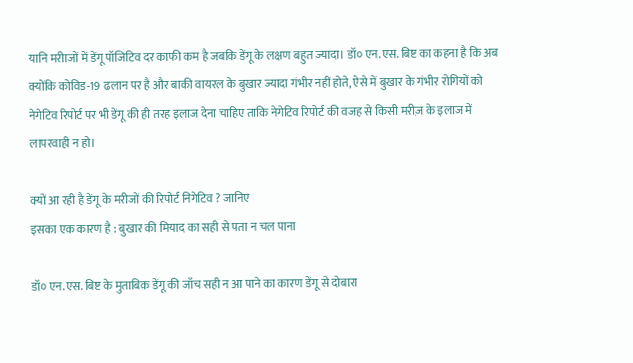यानि मरीाजों में डेंगू पॉजिटिव दर काफी कम है जबकि डेंगू के लक्षण बहुत ज्यादा। डॉ० एन.एस. बिष्ट का कहना है कि अब क्योंकि कोविड-19 ढलान पर है और बाकी वायरल के बुखार ज्यादा गंभीर नहीं होते, ऐसे में बुखार के गंभीर रोगियों को नेगेटिव रिपोर्ट पर भी डेंगू की ही तरह इलाज देना चाहिए ताकि नेगेटिव रिपोर्ट की वजह से किसी मरीज़ के इलाज में लापरवाही न हो।

क्यों आ रही है डेंगू के मरीजों की रिपोर्ट निगेटिव ? जानिए
इसका एक कारण है : बुखार की मियाद का सही से पता न चल पाना

डॉ० एन.एस. बिष्ट के मुताबिक डेंगू की जाँच सही न आ पाने का कारण डेंगू से दोबारा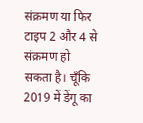संक्रमण या फिर टाइप 2 और 4 से संक्रमण हो सकता है। चूँकि 2019 में डेंगू का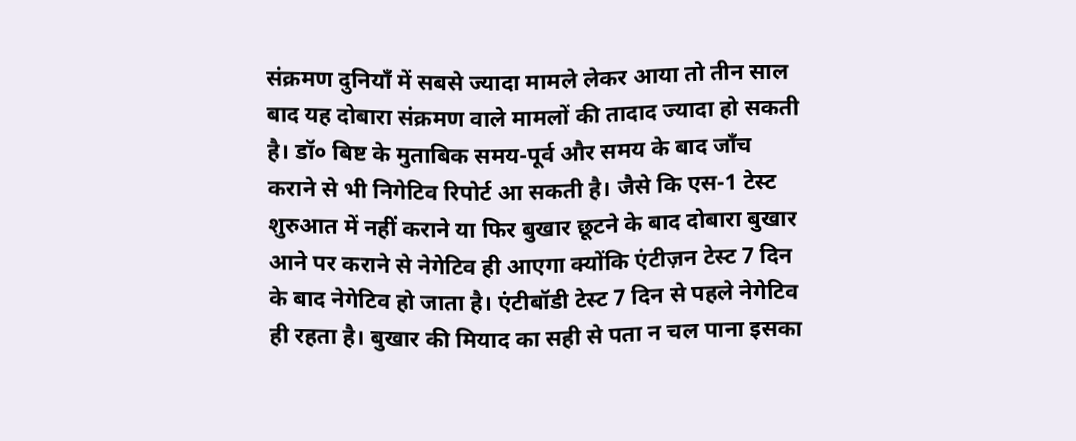संक्रमण दुनियाँ में सबसे ज्यादा मामले लेकर आया तो तीन साल बाद यह दोबारा संक्रमण वाले मामलों की तादाद ज्यादा हो सकती है। डॉ० बिष्ट के मुताबिक समय-पूर्व और समय के बाद जाँच कराने से भी निगेटिव रिपोर्ट आ सकती है। जैसे कि एस-1 टेस्ट शुरुआत में नहीं कराने या फिर बुखार छूटने के बाद दोबारा बुखार आने पर कराने से नेगेटिव ही आएगा क्योंकि एंटीज़न टेस्ट 7 दिन के बाद नेगेटिव हो जाता है। एंटीबॉडी टेस्ट 7 दिन से पहले नेगेटिव ही रहता है। बुखार की मियाद का सही से पता न चल पाना इसका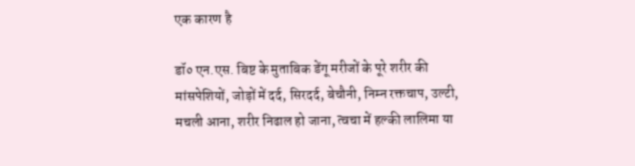एक कारण है

डॉ० एन.एस. बिष्ट के मुताबिक डेंगू मरीजों के पूरे शरीर की मांसपेशियों, जोड़ों में दर्द, सिरदर्द, बेचौनी, निम्न रक्तचाप, उल्टी, मचली आना, शरीर निढाल हो जाना, त्वचा में हल्की लालिमा या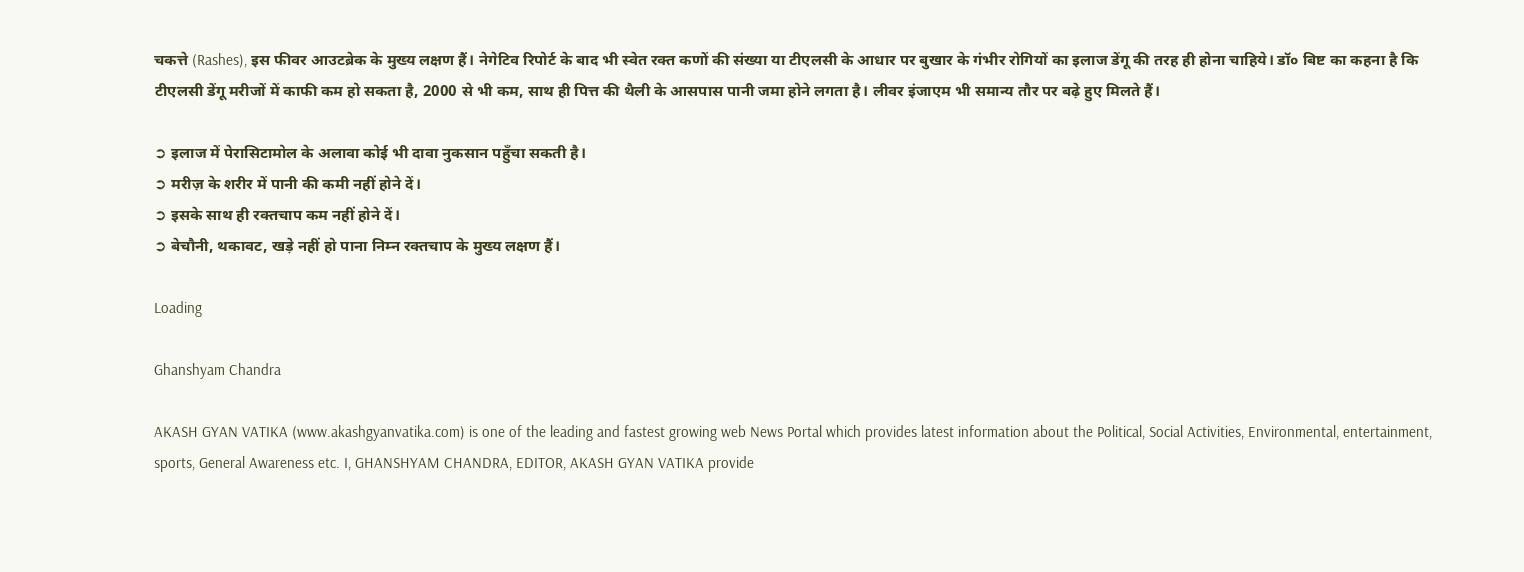चकत्ते (Rashes), इस फीवर आउटब्रेक के मुख्य लक्षण हैं। नेगेटिव रिपोर्ट के बाद भी स्वेत रक्त कणों की संख्या या टीएलसी के आधार पर बुखार के गंभीर रोगियों का इलाज डेंगू की तरह ही होना चाहिये। डॉ० बिष्ट का कहना है कि टीएलसी डेंगू मरीजों में काफी कम हो सकता है, 2000 से भी कम, साथ ही पित्त की थैली के आसपास पानी जमा होने लगता है। लीवर इंजाएम भी समान्य तौर पर बढ़े हुए मिलते हैं।

➲ इलाज में पेरासिटामोल के अलावा कोई भी दावा नुकसान पहुँचा सकती है।
➲ मरीज़ के शरीर में पानी की कमी नहीं होने दें।
➲ इसके साथ ही रक्तचाप कम नहीं होने दें।
➲ बेचौनी, थकावट, खड़े नहीं हो पाना निम्न रक्तचाप के मुख्य लक्षण हैं।

Loading

Ghanshyam Chandra

AKASH GYAN VATIKA (www.akashgyanvatika.com) is one of the leading and fastest growing web News Portal which provides latest information about the Political, Social Activities, Environmental, entertainment, sports, General Awareness etc. I, GHANSHYAM CHANDRA, EDITOR, AKASH GYAN VATIKA provide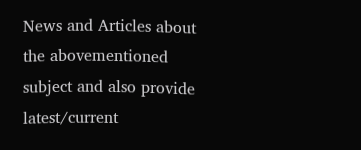News and Articles about the abovementioned subject and also provide latest/current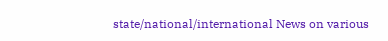state/national/international News on various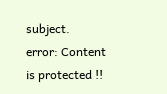subject.
error: Content is protected !!